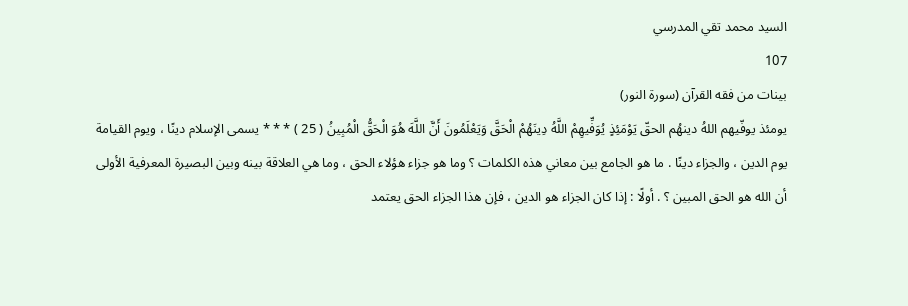السيد محمد تقي المدرسي
107
بينات من فقه القرآن (سورة النور)
يومئذ يوفّيهم اللهُ دينهُم الحقّ يَوْمَئِذٍ يُوَفِّيهِمْ اللَّهُ دِينَهُمْ الْحَقَّ وَيَعْلَمُونَ أَنَّ اللَّهَ هُوَ الْحَقُّ الْمُبِينُ ( 25 ) * * * يسمى الإسلام دينًا ، ويوم القيامة يوم الدين ، والجزاء دينًا . ما هو الجامع بين معاني هذه الكلمات ؟ وما هو جزاء هؤلاء الحق ، وما هي العلاقة بينه وبين البصيرة المعرفية الأولى أن الله هو الحق المبين ؟ . أولًا : إذا كان الجزاء هو الدين ، فإن هذا الجزاء الحق يعتمد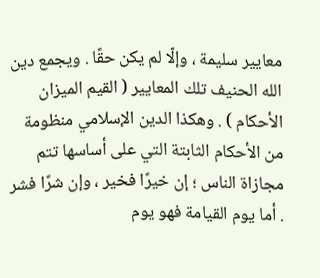معايير سليمة ، وإلّا لم يكن حقًا . ويجمع دين الله الحنيف تلك المعايير ( القيم الميزان الأحكام ) . وهكذا الدين الإسلامي منظومة من الأحكام الثابتة التي على أساسها تتم مجازاة الناس ؛ إن خيرًا فخير ، وإن شرًا فشر . أما يوم القيامة فهو يوم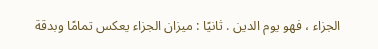الجزاء ، فهو يوم الدين . ثانيًا : ميزان الجزاء يعكس تمامًا وبدقة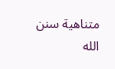متناهية سنن الله